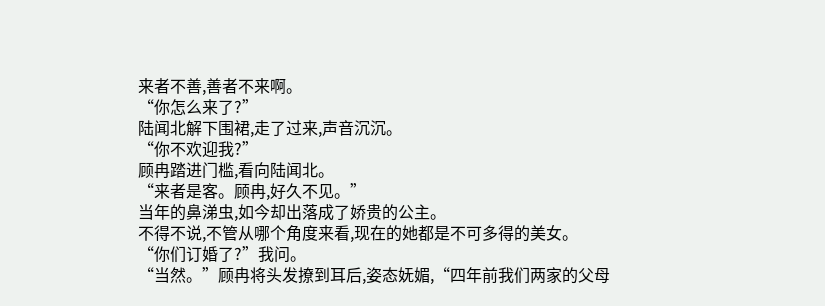来者不善,善者不来啊。
“你怎么来了?”
陆闻北解下围裙,走了过来,声音沉沉。
“你不欢迎我?”
顾冉踏进门槛,看向陆闻北。
“来者是客。顾冉,好久不见。”
当年的鼻涕虫,如今却出落成了娇贵的公主。
不得不说,不管从哪个角度来看,现在的她都是不可多得的美女。
“你们订婚了?”我问。
“当然。”顾冉将头发撩到耳后,姿态妩媚,“四年前我们两家的父母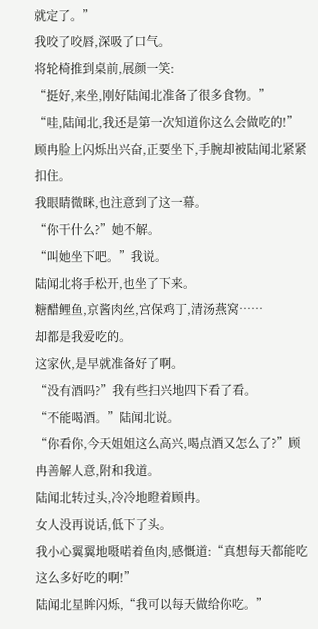就定了。”
我咬了咬唇,深吸了口气。
将轮椅推到桌前,展颜一笑:
“挺好,来坐,刚好陆闻北准备了很多食物。”
“哇,陆闻北,我还是第一次知道你这么会做吃的!”
顾冉脸上闪烁出兴奋,正要坐下,手腕却被陆闻北紧紧扣住。
我眼睛微眯,也注意到了这一幕。
“你干什么?”她不解。
“叫她坐下吧。”我说。
陆闻北将手松开,也坐了下来。
糖醋鲤鱼,京酱肉丝,宫保鸡丁,清汤燕窝……
却都是我爱吃的。
这家伙,是早就准备好了啊。
“没有酒吗?”我有些扫兴地四下看了看。
“不能喝酒。”陆闻北说。
“你看你,今天姐姐这么高兴,喝点酒又怎么了?”顾冉善解人意,附和我道。
陆闻北转过头,冷冷地瞪着顾冉。
女人没再说话,低下了头。
我小心翼翼地嗫喏着鱼肉,感慨道:“真想每天都能吃这么多好吃的啊!”
陆闻北星眸闪烁,“我可以每天做给你吃。”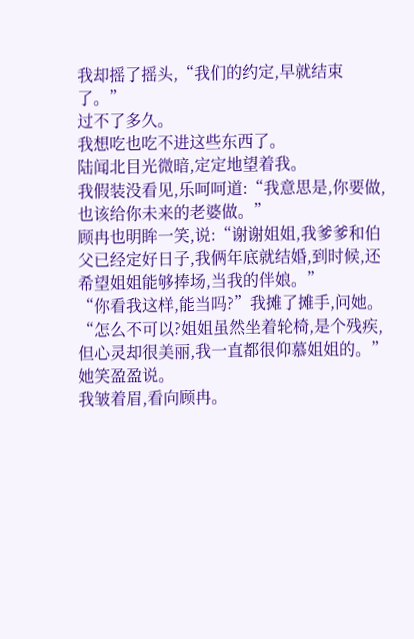我却摇了摇头,“我们的约定,早就结束了。”
过不了多久。
我想吃也吃不进这些东西了。
陆闻北目光微暗,定定地望着我。
我假装没看见,乐呵呵道:“我意思是,你要做,也该给你未来的老婆做。”
顾冉也明眸一笑,说:“谢谢姐姐,我爹爹和伯父已经定好日子,我俩年底就结婚,到时候,还希望姐姐能够捧场,当我的伴娘。”
“你看我这样,能当吗?”我摊了摊手,问她。
“怎么不可以?姐姐虽然坐着轮椅,是个残疾,但心灵却很美丽,我一直都很仰慕姐姐的。”她笑盈盈说。
我皱着眉,看向顾冉。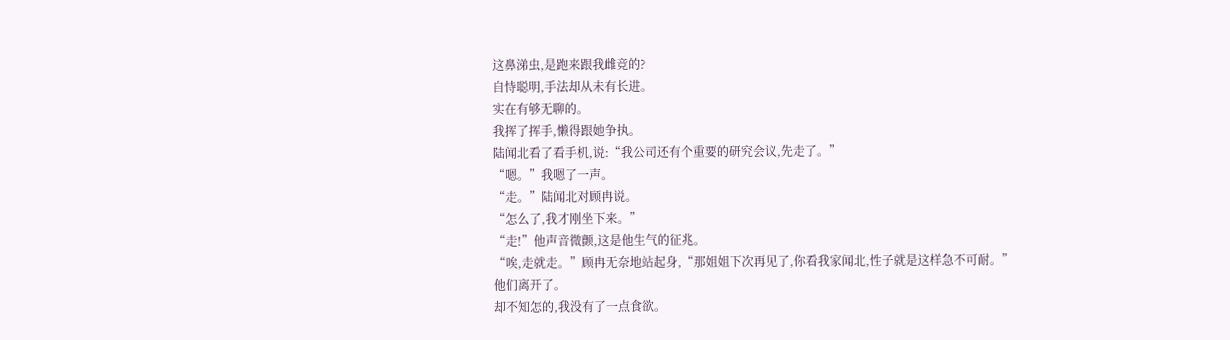这鼻涕虫,是跑来跟我雌竞的?
自恃聪明,手法却从未有长进。
实在有够无聊的。
我挥了挥手,懒得跟她争执。
陆闻北看了看手机,说:“我公司还有个重要的研究会议,先走了。”
“嗯。”我嗯了一声。
“走。”陆闻北对顾冉说。
“怎么了,我才刚坐下来。”
“走!”他声音微颤,这是他生气的征兆。
“唉,走就走。”顾冉无奈地站起身,“那姐姐下次再见了,你看我家闻北,性子就是这样急不可耐。”
他们离开了。
却不知怎的,我没有了一点食欲。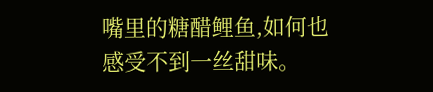嘴里的糖醋鲤鱼,如何也感受不到一丝甜味。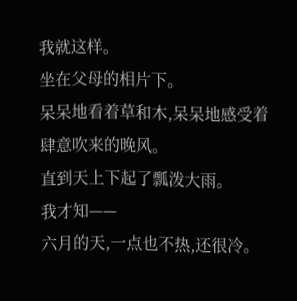我就这样。
坐在父母的相片下。
呆呆地看着草和木,呆呆地感受着肆意吹来的晚风。
直到天上下起了瓢泼大雨。
我才知——
六月的天,一点也不热,还很冷。